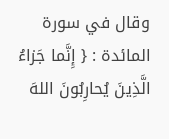وقال في سورة المائدة : { إِنَّما جَزاءُ الَّذِينَ يُحارِبُونَ اللهَ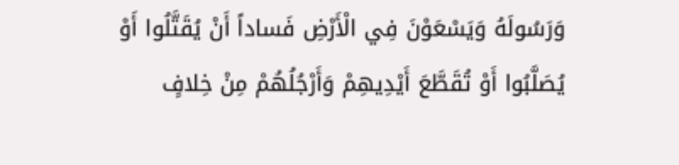وَرَسُولَهُ وَيَسْعَوْنَ فِي الْأَرْضِ فَساداً أَنْ يُقَتَّلُوا أَوْ يُصَلَّبُوا أَوْ تُقَطَّعَ أَيْدِيهِمْ وَأَرْجُلُهُمْ مِنْ خِلافٍ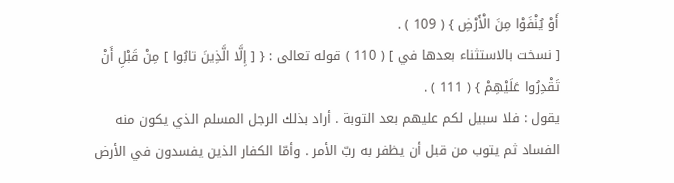أَوْ يُنْفَوْا مِنَ الْأَرْضِ } ( 109 ) .
[ نسخت بالاستثناء بعدها في ] ( 110 ) قوله تعالى : { [ إِلَّا الَّذِينَ تابُوا ] مِنْ قَبْلِ أَنْ تَقْدِرُوا عَلَيْهِمْ } ( 111 ) .
يقول : فلا سبيل لكم عليهم بعد التوبة . أراد بذلك الرجل المسلم الذي يكون منه الفساد ثم يتوب من قبل أن يظفر به ربّ الأمر . وأمّا الكفار الذين يفسدون في الأرض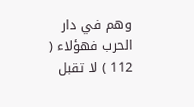وهم في دار الحرب فهؤلاء ( 112 ) لا تقبل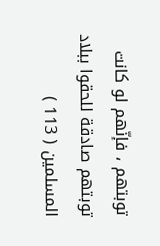توبتهم ، فإنّهم لو كانت توبتهم صادقة للحقوا ببلاد المسلمين ( 113 )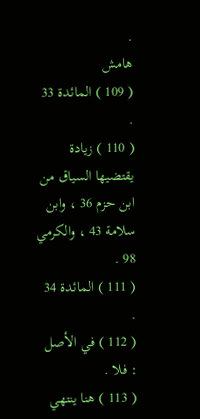.
هامش
( 109 ) المائدة 33 .
( 110 ) زيادة يقتضيها السياق من ابن حزم 36 ، وابن سلامة 43 ، والكرمي 98 .
( 111 ) المائدة 34 .
( 112 ) في الأصل : فلا .
( 113 ) هنا ينتهي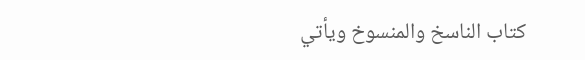كتاب الناسخ والمنسوخ ويأتي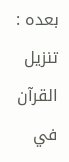بعده : تنزيل القرآن في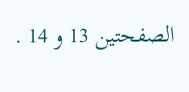الصفحتين 13 و 14 .